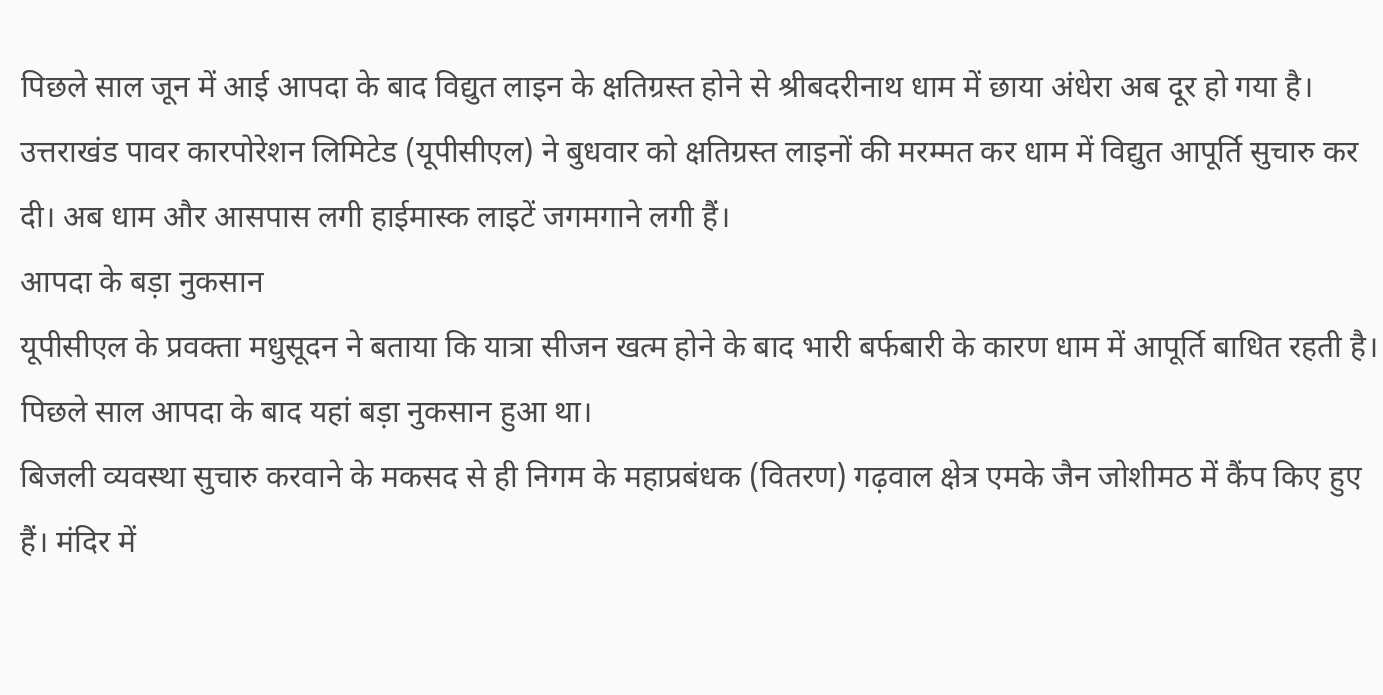पिछले साल जून में आई आपदा के बाद विद्युत लाइन के क्षतिग्रस्त होने से श्रीबदरीनाथ धाम में छाया अंधेरा अब दूर हो गया है।
उत्तराखंड पावर कारपोरेशन लिमिटेड (यूपीसीएल) ने बुधवार को क्षतिग्रस्त लाइनों की मरम्मत कर धाम में विद्युत आपूर्ति सुचारु कर दी। अब धाम और आसपास लगी हाईमास्क लाइटें जगमगाने लगी हैं।
आपदा के बड़ा नुकसान
यूपीसीएल के प्रवक्ता मधुसूदन ने बताया कि यात्रा सीजन खत्म होने के बाद भारी बर्फबारी के कारण धाम में आपूर्ति बाधित रहती है। पिछले साल आपदा के बाद यहां बड़ा नुकसान हुआ था।
बिजली व्यवस्था सुचारु करवाने के मकसद से ही निगम के महाप्रबंधक (वितरण) गढ़वाल क्षेत्र एमके जैन जोशीमठ में कैंप किए हुए हैं। मंदिर में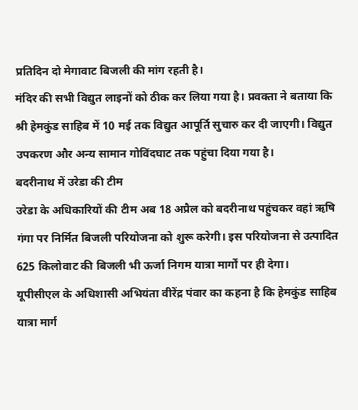प्रतिदिन दो मेगावाट बिजली की मांग रहती है।
मंदिर की सभी विद्युत लाइनों को ठीक कर लिया गया है। प्रवक्ता ने बताया कि श्री हेमकुंड साहिब में 10 मई तक विद्युत आपूर्ति सुचारु कर दी जाएगी। विद्युत उपकरण और अन्य सामान गोविंदघाट तक पहुंचा दिया गया है।
बदरीनाथ में उरेडा की टीम
उरेडा के अधिकारियों की टीम अब 18 अप्रैल को बदरीनाथ पहुंचकर वहां ऋषि गंगा पर निर्मित बिजली परियोजना को शुरू करेगी। इस परियोजना से उत्पादित 625 किलोवाट की बिजली भी ऊर्जा निगम यात्रा मार्गों पर ही देगा।
यूपीसीएल के अधिशासी अभियंता वीरेंद्र पंवार का कहना है कि हेमकुंड साहिब यात्रा मार्ग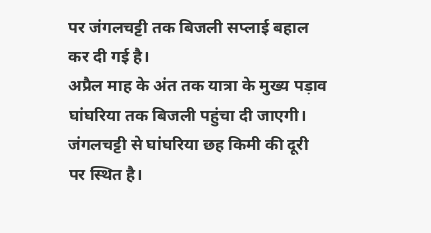पर जंगलचट्टी तक बिजली सप्लाई बहाल कर दी गई है।
अप्रैल माह के अंत तक यात्रा के मुख्य पड़ाव घांघरिया तक बिजली पहुंचा दी जाएगी। जंगलचट्टी से घांघरिया छह किमी की दूरी पर स्थित है।